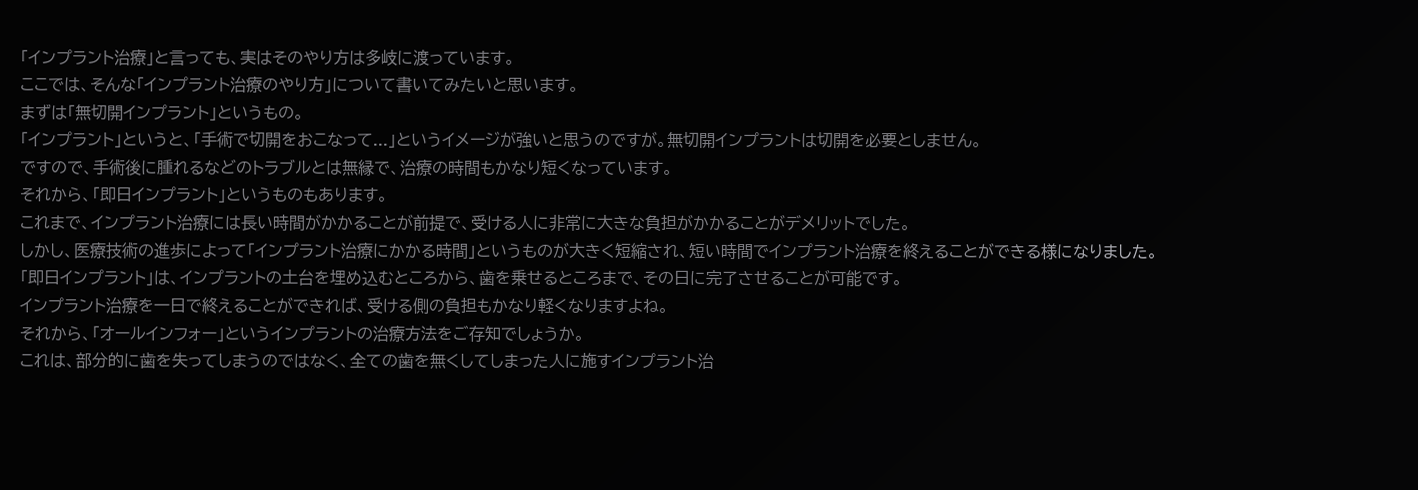「インプラント治療」と言っても、実はそのやり方は多岐に渡っています。
ここでは、そんな「インプラント治療のやり方」について書いてみたいと思います。
まずは「無切開インプラント」というもの。
「インプラント」というと、「手術で切開をおこなって...」というイメージが強いと思うのですが。無切開インプラントは切開を必要としません。
ですので、手術後に腫れるなどのトラブルとは無縁で、治療の時間もかなり短くなっています。
それから、「即日インプラント」というものもあります。
これまで、インプラント治療には長い時間がかかることが前提で、受ける人に非常に大きな負担がかかることがデメリットでした。
しかし、医療技術の進歩によって「インプラント治療にかかる時間」というものが大きく短縮され、短い時間でインプラント治療を終えることができる様になりました。
「即日インプラント」は、インプラントの土台を埋め込むところから、歯を乗せるところまで、その日に完了させることが可能です。
インプラント治療を一日で終えることができれば、受ける側の負担もかなり軽くなりますよね。
それから、「オールインフォー」というインプラントの治療方法をご存知でしょうか。
これは、部分的に歯を失ってしまうのではなく、全ての歯を無くしてしまった人に施すインプラント治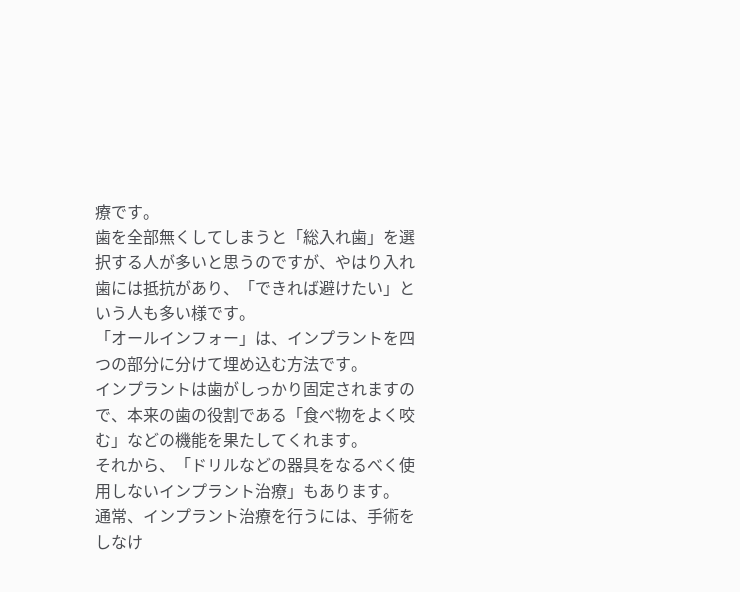療です。
歯を全部無くしてしまうと「総入れ歯」を選択する人が多いと思うのですが、やはり入れ歯には抵抗があり、「できれば避けたい」という人も多い様です。
「オールインフォー」は、インプラントを四つの部分に分けて埋め込む方法です。
インプラントは歯がしっかり固定されますので、本来の歯の役割である「食べ物をよく咬む」などの機能を果たしてくれます。
それから、「ドリルなどの器具をなるべく使用しないインプラント治療」もあります。
通常、インプラント治療を行うには、手術をしなけ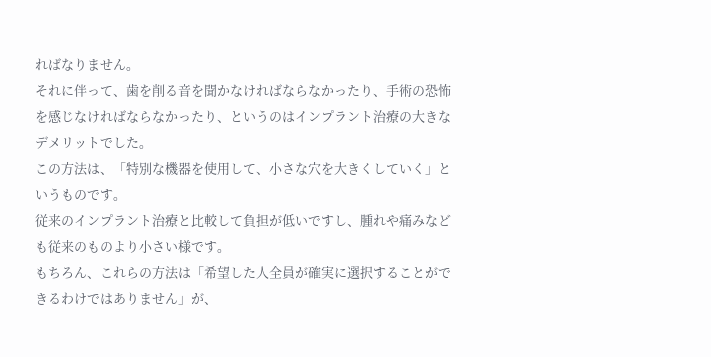ればなりません。
それに伴って、歯を削る音を聞かなければならなかったり、手術の恐怖を感じなければならなかったり、というのはインプラント治療の大きなデメリットでした。
この方法は、「特別な機器を使用して、小さな穴を大きくしていく」というものです。
従来のインプラント治療と比較して負担が低いですし、腫れや痛みなども従来のものより小さい様です。
もちろん、これらの方法は「希望した人全員が確実に選択することができるわけではありません」が、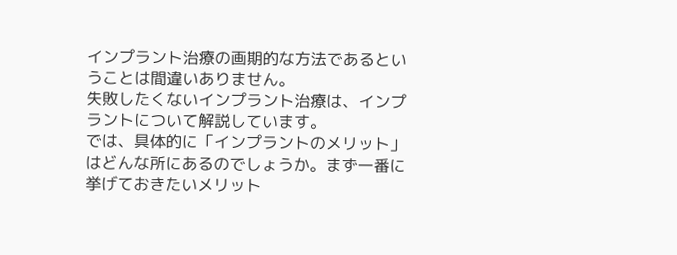インプラント治療の画期的な方法であるということは間違いありません。
失敗したくないインプラント治療は、インプラントについて解説しています。
では、具体的に「インプラントのメリット」はどんな所にあるのでしょうか。まず一番に挙げておきたいメリット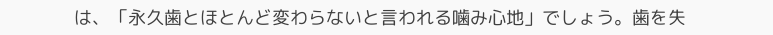は、「永久歯とほとんど変わらないと言われる噛み心地」でしょう。歯を失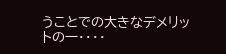うことでの大きなデメリットの一・・・・